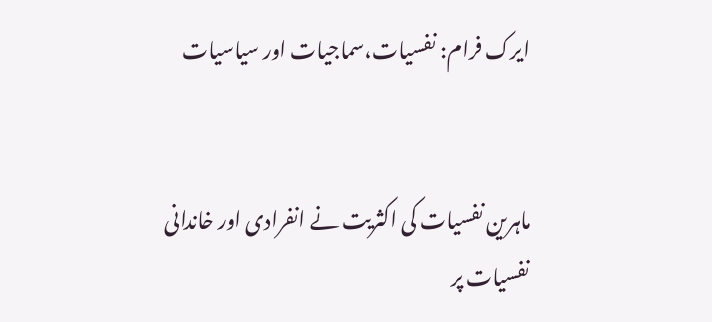ایرک فرام: نفسیات،سماجیات اور سیاسیات


ماہرین نفسیات کی اکثریت نے انفرادی اور خاندانی نفسیات پر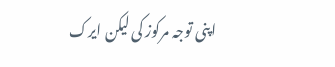اپنی توجہ مرکوز کی لیکن ایرک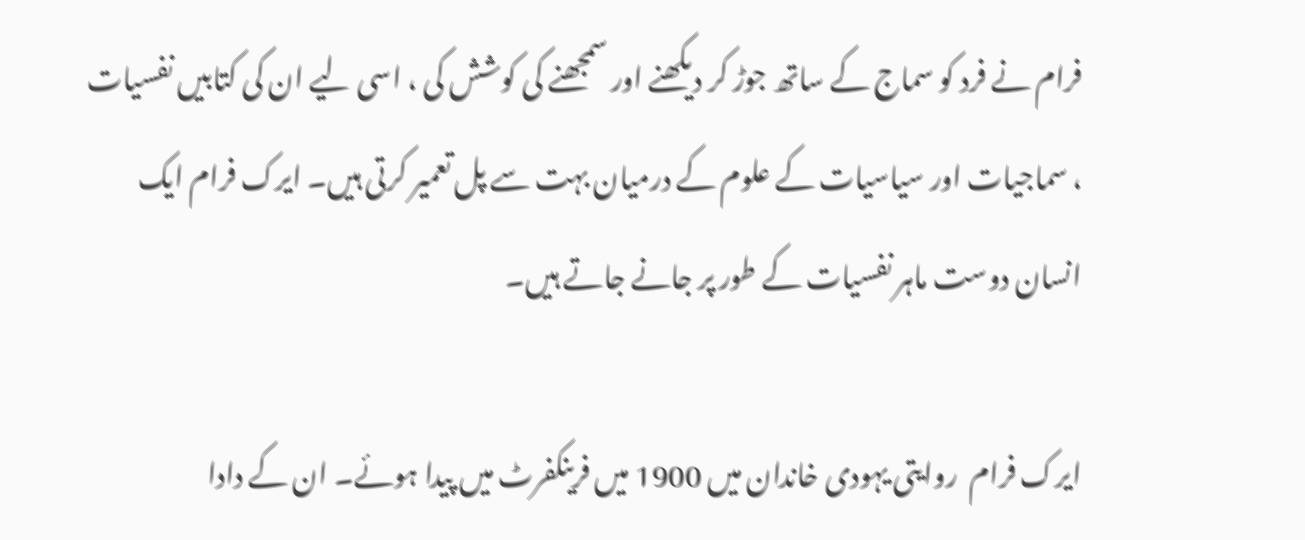فرام نے فرد کو سماج کے ساتھ جوڑ کر دیکھنے اور سمجھنے کی کوشش کی ، اسی لیے ان کی کتابیں نفسیات ، سماجیات اور سیاسیات کے علوم کے درمیان بہت سے پل تعمیر کرتی ہیں۔ ایرک فرام ایک انسان دوست ماہر نفسیات کے طور پر جانے جاتے ہیں۔

ایرک فرام  روایتی یہودی خاندان میں 1900 میں فرینکفرٹ میں پیدا ہوئے۔ ان کے دادا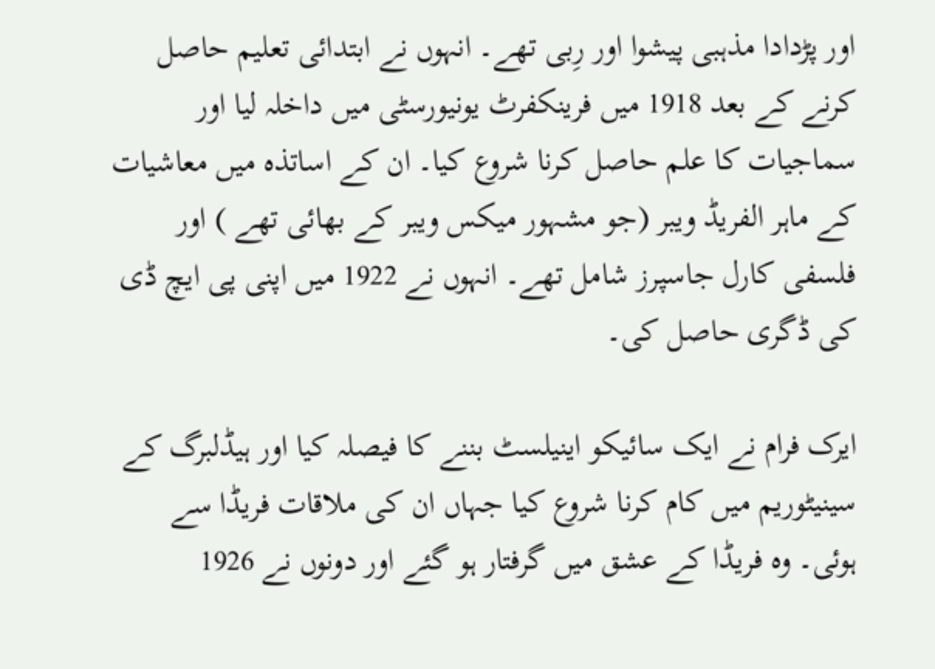اور پڑدادا مذہبی پیشوا اور رِبی تھے۔ انہوں نے ابتدائی تعلیم حاصل کرنے کے بعد 1918 میں فرینکفرٹ یونیورسٹی میں داخلہ لیا اور سماجیات کا علم حاصل کرنا شروع کیا۔ ان کے اساتذہ میں معاشیات کے ماہر الفریڈ ویبر (جو مشہور میکس ویبر کے بھائی تھے ) اور فلسفی کارل جاسپرز شامل تھے۔ انہوں نے 1922 میں اپنی پی ایچ ڈی کی ڈگری حاصل کی۔

ایرک فرام نے ایک سائیکو اینیلسٹ بننے کا فیصلہ کیا اور ہیڈلبرگ کے سینیٹوریم میں کام کرنا شروع کیا جہاں ان کی ملاقات فریڈا سے ہوئی۔ وہ فریڈا کے عشق میں گرفتار ہو گئے اور دونوں نے 1926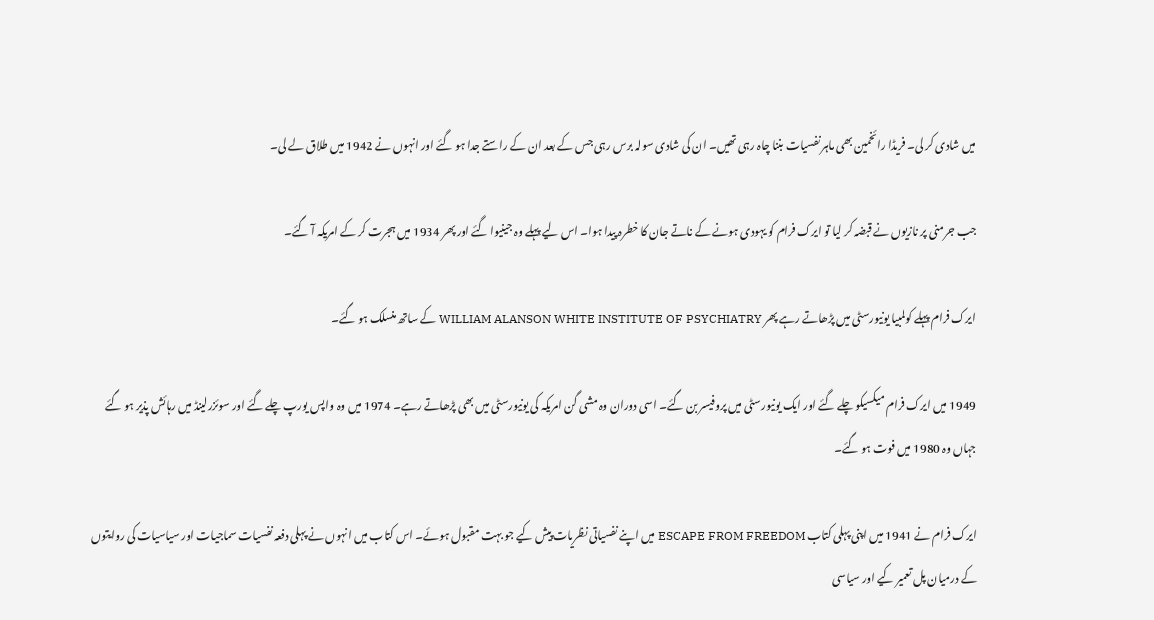میں شادی کر لی۔ فریڈا رائخمین بھی ماہر نفسیات بننا چاہ رہی تھیں۔ ان کی شادی سولہ برس رہی جس کے بعد ان کے راستے جدا ہو گئے اور انہوں نے 1942 میں طلاق لے لی۔

جب جرمنی پر نازیوں نے قبضہ کر لیا تو ایرک فرام کو یہودی ہونے کے ناتے جان کا خطرہ پیدا ہوا۔ اس لیے پہلے وہ جینیوا گئے اور پھر 1934 میں ہجرت کر کے امریکہ آ گئے۔

ایرک فرام پہلے کولمبیا یونیورسٹی میں پڑھاتے رہے پھر WILLIAM ALANSON WHITE INSTITUTE OF PSYCHIATRY کے ساتھ منسلک ہو گئے۔

1949 میں ایرک فرام میکسیکو چلے گئے اور ایک یونیورسٹی میں پروفیسر بن گئے۔ اسی دوران وہ مشی گن امریکہ کی یونیورسٹی میں بھی پڑھاتے رہے۔ 1974 میں وہ واپس یورپ چلے گئے اور سوئزرلینڈ میں رہائش پذیر ہو گئے جہاں وہ 1980 میں فوت ہو گئے۔

ایرک فرام نے 1941 میں اپنی پہلی کتاب ESCAPE FROM FREEDOM میں اپنے نفسیاتی نظریات پیش کیے جو بہت مقبول ہوئے۔ اس کتاب میں انہوں نے پہلی دفعہ نفسیات سماجیات اور سیاسیات کی روایتوں کے درمیان پل تعمیر کیے اور سیاسی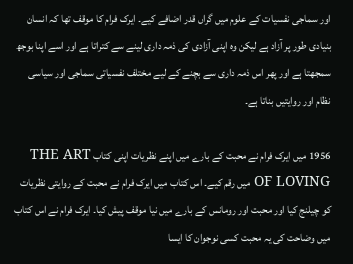اور سماجی نفسیات کے علوم میں گراں قدر اضافے کیے۔ ایرک فرام کا موقف تھا کہ انسان بنیادی طور پر آزاد ہے لیکن وہ اپنی آزادی کی ذمہ داری لینے سے کتراتا ہے اور اسے اپنا بوجھ سمجھتا ہے اور پھر اس ذمہ داری سے بچنے کے لیے مختلف نفسیاتی سماجی اور سیاسی نظام اور روایتیں بناتا ہے۔

1956 میں ایرک فرام نے محبت کے بارے میں اپنے نظریات اپنی کتاب THE ART OF LOVING میں رقم کیے۔ اس کتاب میں ایرک فرام نے محبت کے روایتی نظریات کو چیلنج کیا اور محبت اور رومانس کے بارے میں نیا موقف پیش کیا۔ ایرک فرام نے اس کتاب میں وضاحت کی یہ محبت کسی نوجوان کا ایسا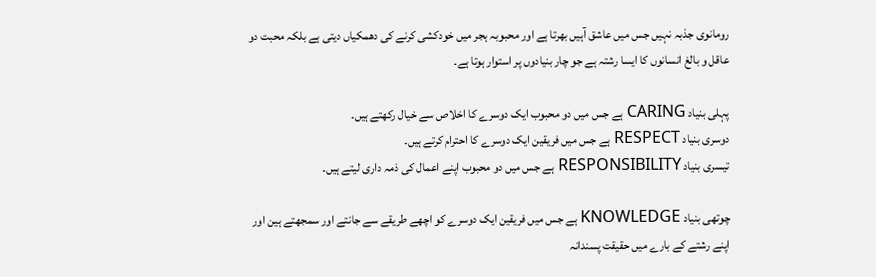رومانوی جذبہ نہیں جس میں عاشق آہیں بھرتا ہے اور محبوبہ ہجر میں خودکشی کرنے کی دھمکیاں دیتی ہے بلکہ محبت دو عاقل و بالغ انسانوں کا ایسا رشتہ ہے جو چار بنیادوں پر استوار ہوتا ہے۔

پہلی بنیاد CARING ہے جس میں دو محبوب ایک دوسرے کا اخلاص سے خیال رکھتے ہیں۔
دوسری بنیاد RESPECT ہے جس میں فریقین ایک دوسرے کا احترام کرتے ہیں۔
تیسری بنیاد RESPONSIBILITY ہے جس میں دو محبوب اپنے اعمال کی ذمہ داری لیتے ہیں۔

چوتھی بنیاد KNOWLEDGE ہے جس میں فریقین ایک دوسرے کو اچھے طریقے سے جانتے اور سمجھتے ہین اور اپنے رشتے کے بارے میں حقیقت پسندانہ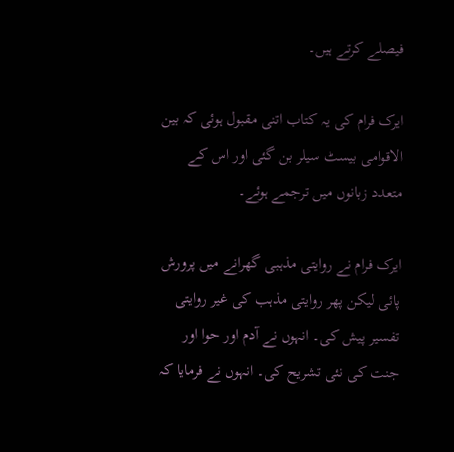فیصلے کرتے ہیں۔

ایرک فرام کی یہ کتاب اتنی مقبول ہوئی کہ بین الاقوامی بیسٹ سیلر بن گئی اور اس کے متعدد زبانوں میں ترجمے ہوئے۔

ایرک فرام نے روایتی مذہبی گھرانے میں پرورش پائی لیکن پھر روایتی مذہب کی غیر روایتی تفسیر پیش کی۔ انہوں نے آدم اور حوا اور جنت کی نئی تشریح کی۔ انہوں نے فرمایا کہ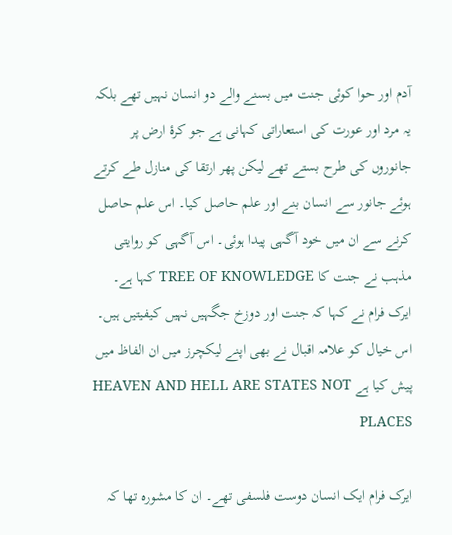آدم اور حوا کوئی جنت میں بسنے والے دو انسان نہیں تھے بلکہ یہ مرد اور عورت کی استعاراتی کہانی ہے جو کرۂ ارض پر جانوروں کی طرح بستے تھے لیکن پھر ارتقا کی منازل طے کرتے ہوئے جانور سے انسان بنے اور علم حاصل کیا۔ اس علم حاصل کرنے سے ان میں خود آگہی پیدا ہوئی۔ اس آگہی کو روایتی مذہب نے جنت کا TREE OF KNOWLEDGE کہا ہے۔ ایرک فرام نے کہا کہ جنت اور دوزخ جگہیں نہیں کیفیتیں ہیں۔ اس خیال کو علامہ اقبال نے بھی اپنے لیکچرز میں ان الفاظ میں پیش کیا ہے HEAVEN AND HELL ARE STATES NOT PLACES

ایرک فرام ایک انسان دوست فلسفی تھے۔ ان کا مشورہ تھا کہ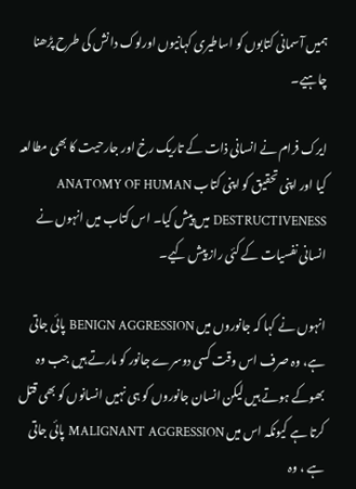ہمیں آسمانی کتابوں کو اساطیری کہانیوں اورلوک دانش کی طرح پڑھنا چاہیے۔

ایرک فرام نے انسانی ذات کے تاریک رخ اور جارحیت کا بھی مطالعہ کیا اور اپنی تحقیق کو اپنی کتاب ANATOMY OF HUMAN DESTRUCTIVENESS میں پیش کیا۔ اس کتاب میں انہوں نے انسانی نفسیات کے کئی راز پیش کیے۔

انہوں نے کہا کہ جانوروں میں BENIGN AGGRESSION پائی جاتی ہے، وہ صرف اس وقت کسی دوسرے جانور کو مارتے ہیں جب وہ بھوکے ہوتے ہیں لیکن انسان جانوروں کو ہی نہیں انسانوں کو بھی قتل کرتا ہے کیونکہ اس میں MALIGNANT AGGRESSION پائی جاتی ہے ، وہ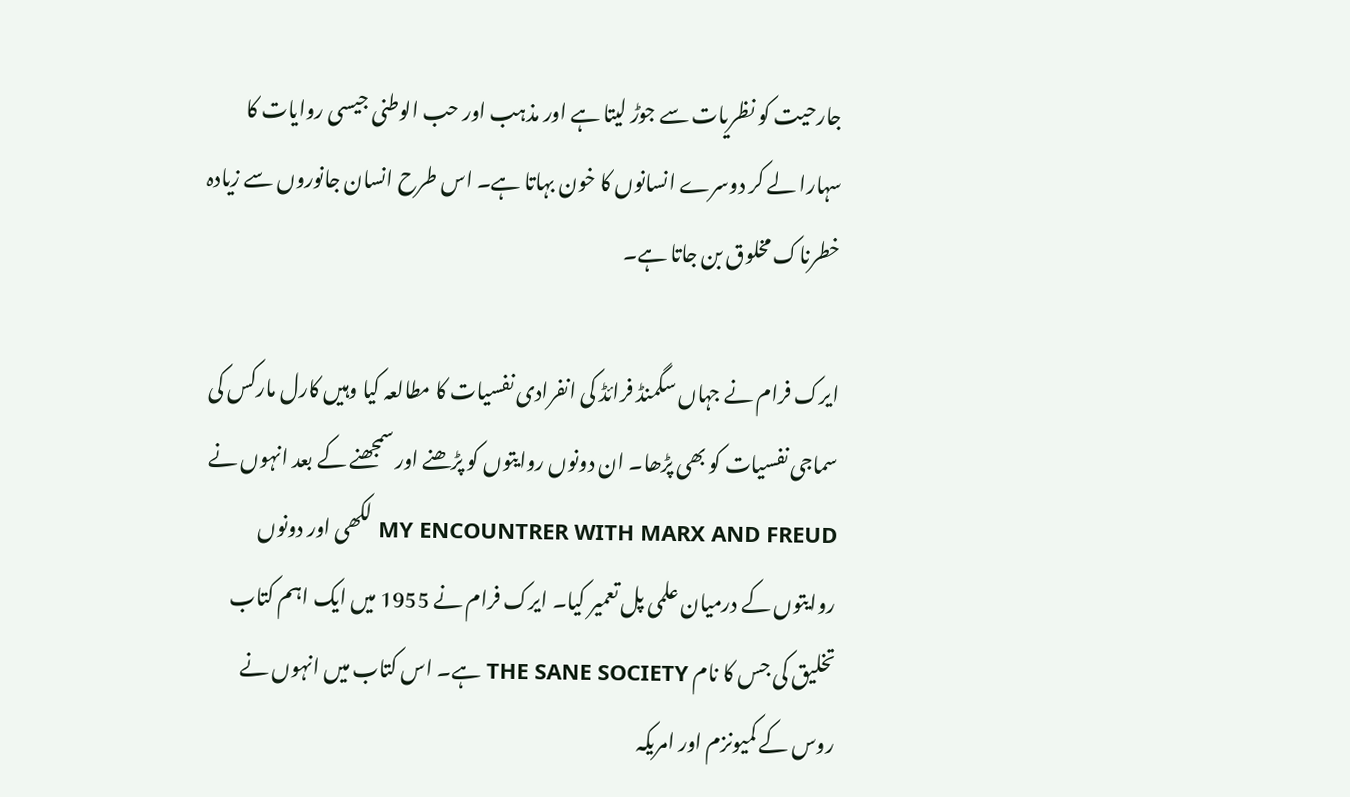جارحیت کو نظریات سے جوڑ لیتا ہے اور مذہب اور حب الوطنی جیسی روایات کا سہارا لے کر دوسرے انسانوں کا خون بہاتا ہے۔ اس طرح انسان جانوروں سے زیادہ خطرناک مخلوق بن جاتا ہے۔

ایرک فرام نے جہاں سگمنڈ فرائڈ کی انفرادی نفسیات کا مطالعہ کیا وہیں کارل مارکس کی سماجی نفسیات کو بھی پڑھا۔ ان دونوں روایتوں کو پڑھنے اور سمجھنے کے بعد انہوں نے MY ENCOUNTRER WITH MARX AND FREUD لکھی اور دونوں روایتوں کے درمیان علمی پل تعمیر کیا۔ ایرک فرام نے 1955 میں ایک اہم کتاب تخلیق کی جس کا نام THE SANE SOCIETY ہے۔ اس کتاب میں انہوں نے روس کے کمیونزم اور امریکہ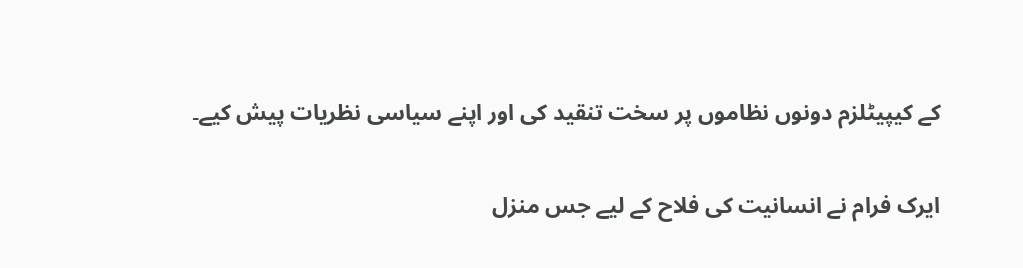کے کیپیٹلزم دونوں نظاموں پر سخت تنقید کی اور اپنے سیاسی نظریات پیش کیے۔

ایرک فرام نے انسانیت کی فلاح کے لیے جس منزل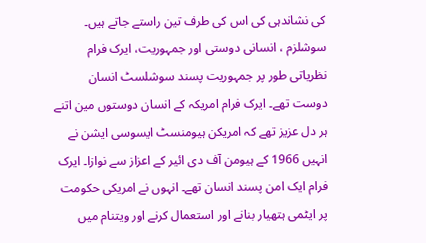کی نشاندہی کی اس کی طرف تین راستے جاتے ہیں۔ سوشلزم ، انسانی دوستی اور جمہوریت، ایرک فرام نظریاتی طور پر جمہوریت پسند سوشلسٹ انسان دوست تھے۔ ایرک فرام امریکہ کے انسان دوستوں مین اتنے ہر دل عزیز تھے کہ امریکن ہیومنسٹ ایسوسی ایشن نے انہیں 1966 کے ہیومن آف دی ائیر کے اعزاز سے نوازا۔ ایرک فرام ایک امن پسند انسان تھے۔ انہوں نے امریکی حکومت پر ایٹمی ہتھیار بنانے اور استعمال کرنے اور ویتنام میں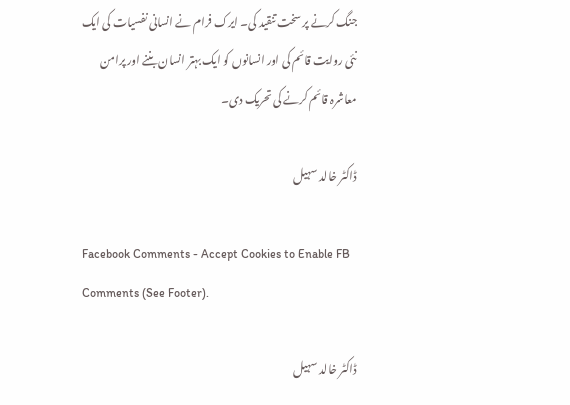جنگ کرنے پر سخت تنقید کی۔ ایرک فرام نے انسانی نفسیات کی ایک نئی روایت قائم کی اور انسانوں کو ایک بہتر انسان بننے اور پرامن معاشرہ قائم کرنے کی تحریک دی۔

ڈاکٹر خالد سہیل

Facebook Comments - Accept Cookies to Enable FB Comments (See Footer).

ڈاکٹر خالد سہیل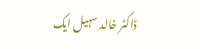ڈاکٹر خالد سہیل ایک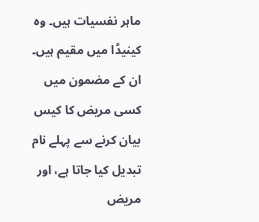ماہر نفسیات ہیں۔ وہ کینیڈا میں مقیم ہیں۔ ان کے مضمون میں کسی مریض کا کیس بیان کرنے سے پہلے نام تبدیل کیا جاتا ہے، اور مریض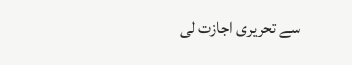سے تحریری اجازت لی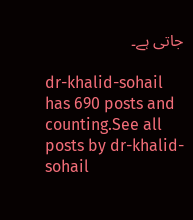جاتی ہے۔

dr-khalid-sohail has 690 posts and counting.See all posts by dr-khalid-sohail